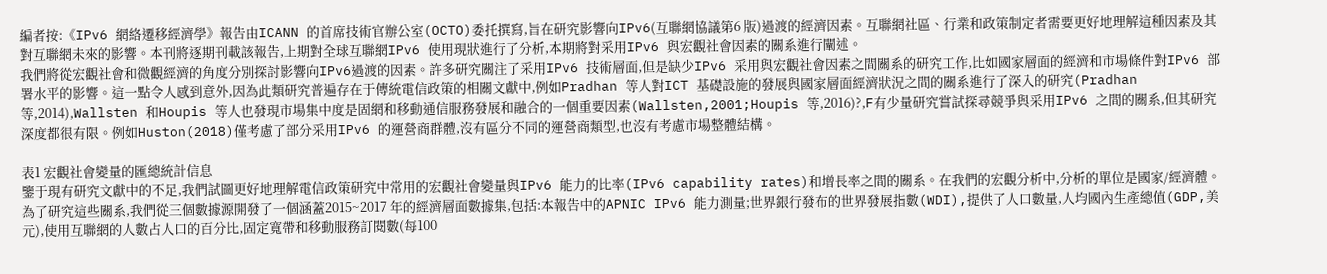編者按:《IPv6 網絡遷移經濟學》報告由ICANN 的首席技術官辦公室(OCTO)委托撰寫,旨在研究影響向IPv6(互聯網協議第6 版)過渡的經濟因素。互聯網社區、行業和政策制定者需要更好地理解這種因素及其對互聯網未來的影響。本刊將逐期刊載該報告,上期對全球互聯網IPv6 使用現狀進行了分析,本期將對采用IPv6 與宏觀社會因素的關系進行闡述。
我們將從宏觀社會和微觀經濟的角度分別探討影響向IPv6過渡的因素。許多研究關注了采用IPv6 技術層面,但是缺少IPv6 采用與宏觀社會因素之間關系的研究工作,比如國家層面的經濟和市場條件對IPv6 部署水平的影響。這一點令人感到意外,因為此類研究普遍存在于傳統電信政策的相關文獻中,例如Pradhan 等人對ICT 基礎設施的發展與國家層面經濟狀況之間的關系進行了深入的研究(Pradhan 等,2014),Wallsten 和Houpis 等人也發現市場集中度是固網和移動通信服務發展和融合的一個重要因素(Wallsten,2001;Houpis 等,2016)?,F有少量研究嘗試探尋競爭與采用IPv6 之間的關系,但其研究深度都很有限。例如Huston(2018)僅考慮了部分采用IPv6 的運營商群體,沒有區分不同的運營商類型,也沒有考慮市場整體結構。

表1 宏觀社會變量的匯總統計信息
鑒于現有研究文獻中的不足,我們試圖更好地理解電信政策研究中常用的宏觀社會變量與IPv6 能力的比率(IPv6 capability rates)和增長率之間的關系。在我們的宏觀分析中,分析的單位是國家/經濟體。
為了研究這些關系,我們從三個數據源開發了一個涵蓋2015~2017 年的經濟層面數據集,包括:本報告中的APNIC IPv6 能力測量;世界銀行發布的世界發展指數(WDI),提供了人口數量,人均國內生產總值(GDP,美元),使用互聯網的人數占人口的百分比,固定寬帶和移動服務訂閱數(每100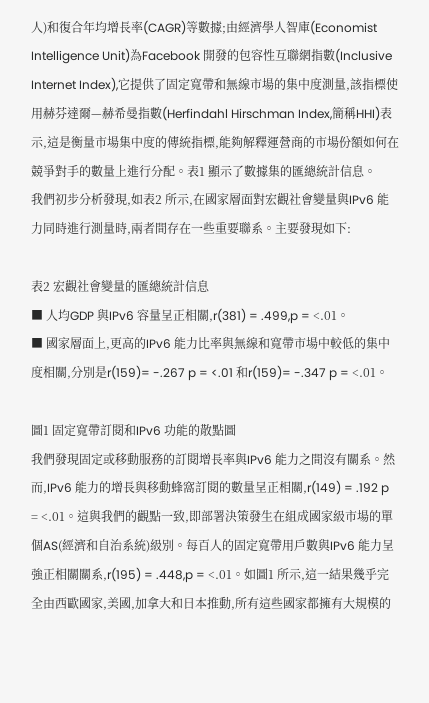人)和復合年均增長率(CAGR)等數據;由經濟學人智庫(Economist Intelligence Unit)為Facebook 開發的包容性互聯網指數(Inclusive Internet Index),它提供了固定寬帶和無線市場的集中度測量,該指標使用赫芬達爾—赫希曼指數(Herfindahl Hirschman Index,簡稱HHI)表示,這是衡量市場集中度的傳統指標,能夠解釋運營商的市場份額如何在競爭對手的數量上進行分配。表1 顯示了數據集的匯總統計信息。
我們初步分析發現,如表2 所示,在國家層面對宏觀社會變量與IPv6 能力同時進行測量時,兩者間存在一些重要聯系。主要發現如下:

表2 宏觀社會變量的匯總統計信息
■ 人均GDP 與IPv6 容量呈正相關,r(381) = .499,p = <.01。
■ 國家層面上,更高的IPv6 能力比率與無線和寬帶市場中較低的集中度相關,分別是r(159)= -.267 p = <.01 和r(159)= -.347 p = <.01。

圖1 固定寬帶訂閱和IPv6 功能的散點圖
我們發現固定或移動服務的訂閱增長率與IPv6 能力之間沒有關系。然而,IPv6 能力的增長與移動蜂窩訂閱的數量呈正相關,r(149) = .192 p = <.01。這與我們的觀點一致,即部署決策發生在組成國家級市場的單個AS(經濟和自治系統)級別。每百人的固定寬帶用戶數與IPv6 能力呈強正相關關系,r(195) = .448,p = <.01。如圖1 所示,這一結果幾乎完全由西歐國家,美國,加拿大和日本推動,所有這些國家都擁有大規模的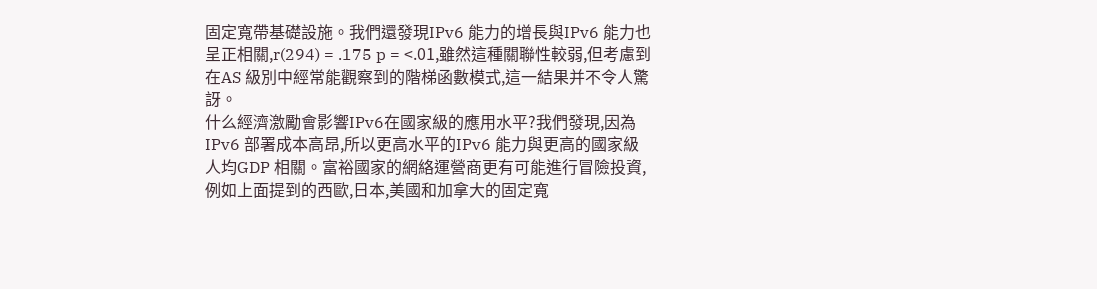固定寬帶基礎設施。我們還發現IPv6 能力的增長與IPv6 能力也呈正相關,r(294) = .175 p = <.01,雖然這種關聯性較弱,但考慮到在AS 級別中經常能觀察到的階梯函數模式,這一結果并不令人驚訝。
什么經濟激勵會影響IPv6在國家級的應用水平?我們發現,因為IPv6 部署成本高昂,所以更高水平的IPv6 能力與更高的國家級人均GDP 相關。富裕國家的網絡運營商更有可能進行冒險投資,例如上面提到的西歐,日本,美國和加拿大的固定寬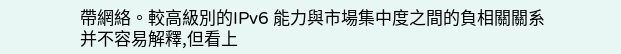帶網絡。較高級別的IPv6 能力與市場集中度之間的負相關關系并不容易解釋,但看上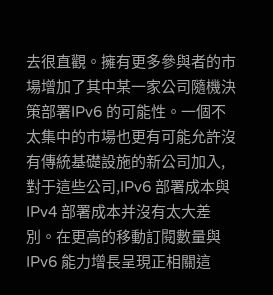去很直觀。擁有更多參與者的市場增加了其中某一家公司隨機決策部署IPv6 的可能性。一個不太集中的市場也更有可能允許沒有傳統基礎設施的新公司加入,對于這些公司,IPv6 部署成本與IPv4 部署成本并沒有太大差別。在更高的移動訂閱數量與IPv6 能力增長呈現正相關這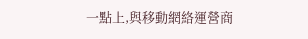一點上,與移動網絡運營商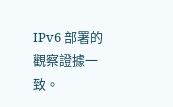IPv6 部署的觀察證據一致。